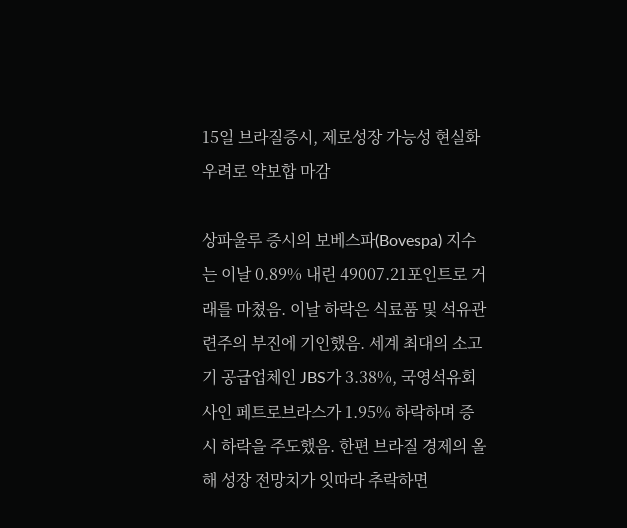15일 브라질증시, 제로성장 가능성 현실화 우려로 약보합 마감

상파울루 증시의 보베스파(Bovespa) 지수는 이날 0.89% 내린 49007.21포인트로 거래를 마쳤음. 이날 하락은 식료품 및 석유관련주의 부진에 기인했음. 세계 최대의 소고기 공급업체인 JBS가 3.38%, 국영석유회사인 페트로브라스가 1.95% 하락하며 증시 하락을 주도했음. 한편 브라질 경제의 올해 성장 전망치가 잇따라 추락하면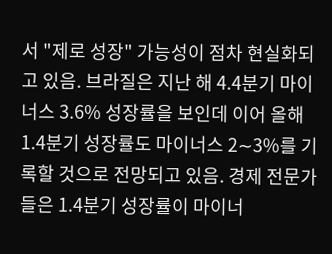서 "제로 성장" 가능성이 점차 현실화되고 있음. 브라질은 지난 해 4.4분기 마이너스 3.6% 성장률을 보인데 이어 올해 1.4분기 성장률도 마이너스 2∼3%를 기록할 것으로 전망되고 있음. 경제 전문가들은 1.4분기 성장률이 마이너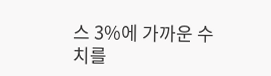스 3%에 가까운 수치를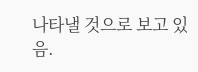나타낼 것으로 보고 있음.